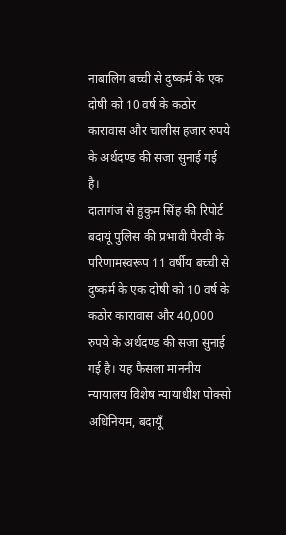नाबालिग बच्ची से दुष्कर्म के एक दोषी को 10 वर्ष के कठोर कारावास और चालीस हजार रुपये के अर्थदण्ड की सजा सुनाई गई है।
दातागंज से हुकुम सिंह की रिपोर्ट
बदायूं पुलिस की प्रभावी पैरवी के परिणामस्वरूप 11 वर्षीय बच्ची से दुष्कर्म के एक दोषी को 10 वर्ष के कठोर कारावास और 40,000 रुपये के अर्थदण्ड की सजा सुनाई गई है। यह फैसला माननीय न्यायालय विशेष न्यायाधीश पोक्सो अधिनियम, बदायूँ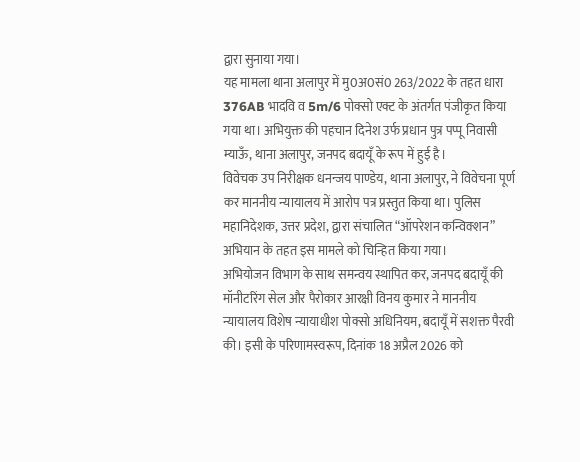द्वारा सुनाया गया।
यह मामला थाना अलापुर में मु0अ0सं0 263/2022 के तहत धारा 376AB भादवि व 5m/6 पोक्सो एक्ट के अंतर्गत पंजीकृत किया गया था। अभियुक्त की पहचान दिनेश उर्फ प्रधान पुत्र पप्पू निवासी म्याऊँ, थाना अलापुर, जनपद बदायूँ के रूप में हुई है।
विवेचक उप निरीक्षक धनन्जय पाण्डेय, थाना अलापुर, ने विवेचना पूर्ण कर माननीय न्यायालय में आरोप पत्र प्रस्तुत किया था। पुलिस महानिदेशक, उत्तर प्रदेश, द्वारा संचालित “ऑपरेशन कन्विक्शन” अभियान के तहत इस मामले को चिन्हित किया गया।
अभियोजन विभाग के साथ समन्वय स्थापित कर, जनपद बदायूँ की मॉनीटरिंग सेल और पैरोकार आरक्षी विनय कुमार ने माननीय न्यायालय विशेष न्यायाधीश पोक्सो अधिनियम, बदायूँ में सशक्त पैरवी की। इसी के परिणामस्वरूप, दिनांक 18 अप्रैल 2026 को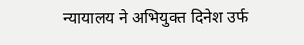न्यायालय ने अभियुक्त दिनेश उर्फ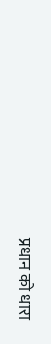प्रधान को धारा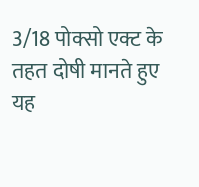3/18 पोक्सो एक्ट के तहत दोषी मानते हुए यह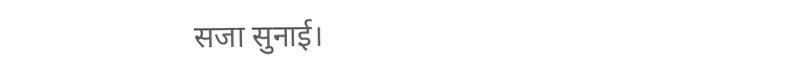सजा सुनाई।